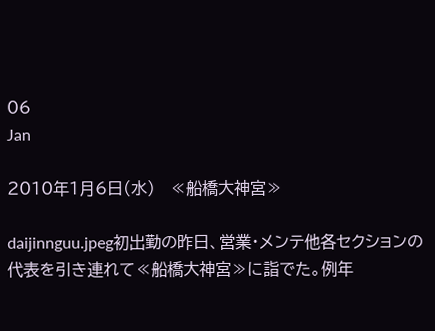06
Jan

2010年1月6日(水)   ≪船橋大神宮≫

daijinnguu.jpeg初出勤の昨日、営業・メンテ他各セクションの代表を引き連れて≪船橋大神宮≫に詣でた。例年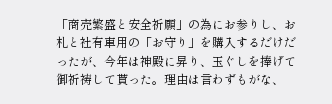「商売繁盛と安全祈願」の為にお参りし、お札と社有車用の「お守り」を購入するだけだったが、今年は神殿に昇り、玉ぐしを捧げて御祈祷して貰った。理由は言わずもがな、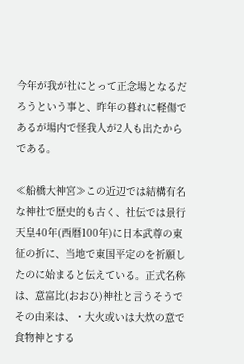今年が我が社にとって正念場となるだろうという事と、昨年の暮れに軽傷であるが場内で怪我人が2人も出たからである。

≪船橋大神宮≫この近辺では結構有名な神社で歴史的も古く、社伝では景行天皇40年(西暦100年)に日本武尊の東征の折に、当地で東国平定のを祈願したのに始まると伝えている。正式名称は、意富比(おおひ)神社と言うそうでその由来は、・大火或いは大炊の意で食物神とする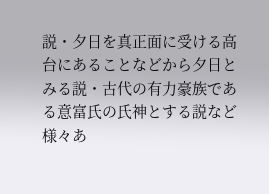説・夕日を真正面に受ける高台にあることなどから夕日とみる説・古代の有力豪族である意富氏の氏神とする説など様々あ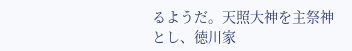るようだ。天照大神を主祭神とし、徳川家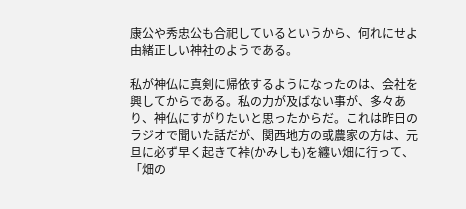康公や秀忠公も合祀しているというから、何れにせよ由緒正しい神社のようである。

私が神仏に真剣に帰依するようになったのは、会社を興してからである。私の力が及ばない事が、多々あり、神仏にすがりたいと思ったからだ。これは昨日のラジオで聞いた話だが、関西地方の或農家の方は、元旦に必ず早く起きて裃(かみしも)を纏い畑に行って、「畑の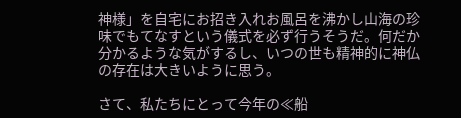神様」を自宅にお招き入れお風呂を沸かし山海の珍味でもてなすという儀式を必ず行うそうだ。何だか分かるような気がするし、いつの世も精神的に神仏の存在は大きいように思う。

さて、私たちにとって今年の≪船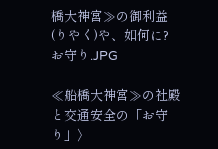橋大神宮≫の御利益(りやく)や、如何に? お守り.JPG

≪船橋大神宮≫の社殿と交通安全の「お守り」〉